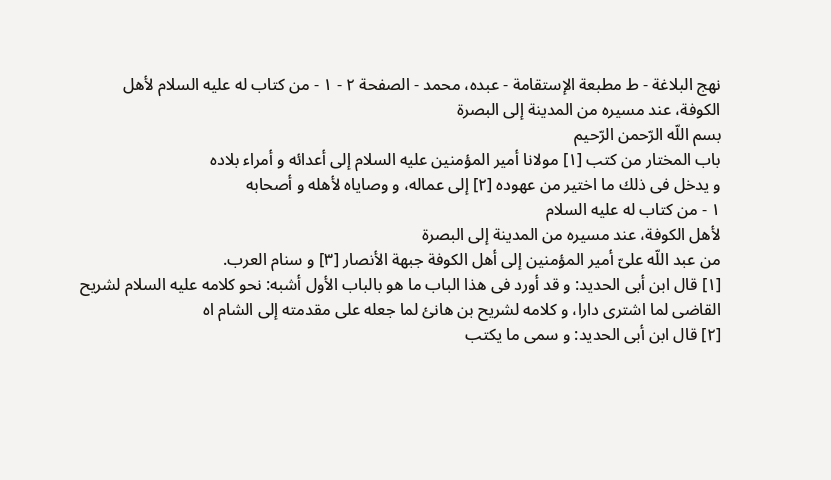نهج البلاغة - ط مطبعة الإستقامة - عبده، محمد - الصفحة ٢ - ١ - من كتاب له عليه السلام لأهل الكوفة، عند مسيره من المدينة إلى البصرة
بسم اللّه الرّحمن الرّحيم
باب المختار من كتب [١] مولانا أمير المؤمنين عليه السلام إلى أعدائه و أمراء بلاده
و يدخل فى ذلك ما اختير من عهوده [٢] إلى عماله، و وصاياه لأهله و أصحابه
١ - من كتاب له عليه السلام
لأهل الكوفة، عند مسيره من المدينة إلى البصرة
من عبد اللّه علىّ أمير المؤمنين إلى أهل الكوفة جبهة الأنصار [٣] و سنام العرب.
[١] قال ابن أبى الحديد: و قد أورد فى هذا الباب ما هو بالباب الأول أشبه: نحو كلامه عليه السلام لشريح القاضى لما اشترى دارا، و كلامه لشريح بن هانئ لما جعله على مقدمته إلى الشام اه
[٢] قال ابن أبى الحديد: و سمى ما يكتب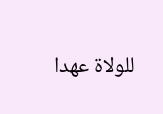للولاة عهدا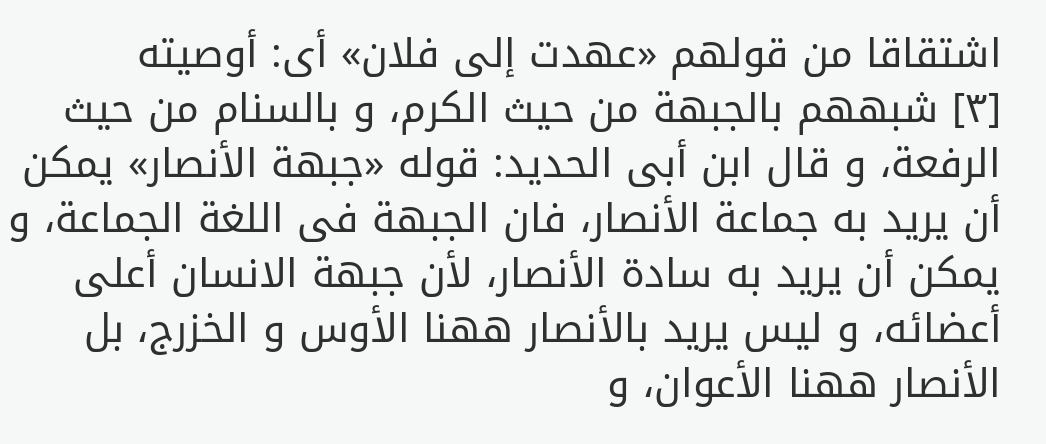اشتقاقا من قولهم «عهدت إلى فلان» أى: أوصيته
[٣] شبههم بالجبهة من حيث الكرم، و بالسنام من حيث الرفعة، و قال ابن أبى الحديد: قوله «جبهة الأنصار» يمكن أن يريد به جماعة الأنصار، فان الجبهة فى اللغة الجماعة، و يمكن أن يريد به سادة الأنصار، لأن جبهة الانسان أعلى أعضائه، و ليس يريد بالأنصار ههنا الأوس و الخزرج، بل الأنصار ههنا الأعوان، و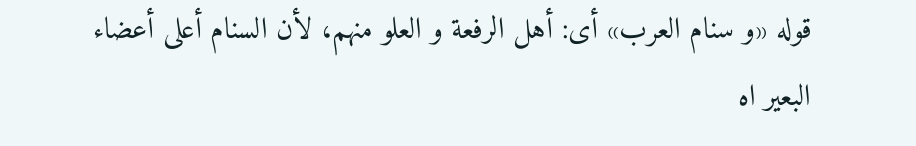قوله «و سنام العرب» أى: أهل الرفعة و العلو منهم، لأن السنام أعلى أعضاء البعير اه